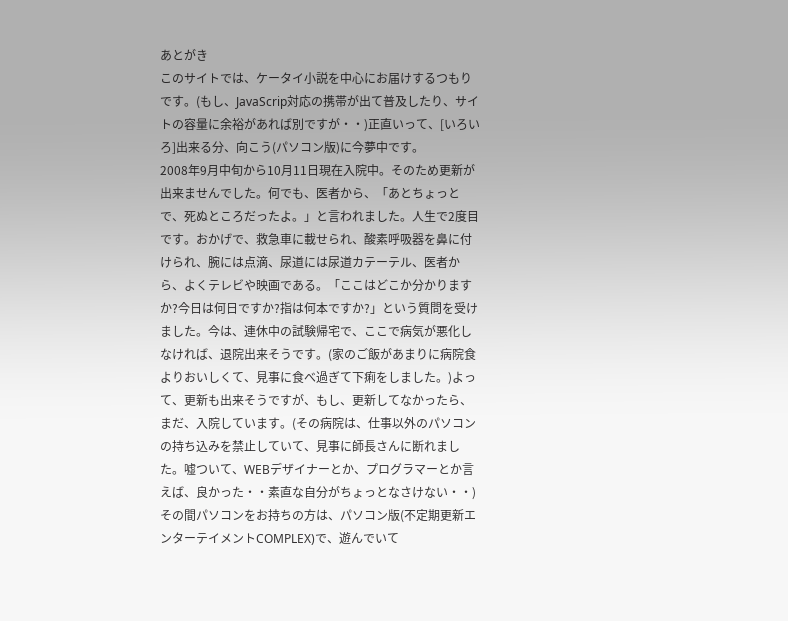あとがき
このサイトでは、ケータイ小説を中心にお届けするつもりです。(もし、JavaScrip対応の携帯が出て普及したり、サイトの容量に余裕があれば別ですが・・)正直いって、[いろいろ]出来る分、向こう(パソコン版)に今夢中です。
2008年9月中旬から10月11日現在入院中。そのため更新が出来ませんでした。何でも、医者から、「あとちょっとで、死ぬところだったよ。」と言われました。人生で2度目です。おかげで、救急車に載せられ、酸素呼吸器を鼻に付けられ、腕には点滴、尿道には尿道カテーテル、医者から、よくテレビや映画である。「ここはどこか分かりますか?今日は何日ですか?指は何本ですか?」という質問を受けました。今は、連休中の試験帰宅で、ここで病気が悪化しなければ、退院出来そうです。(家のご飯があまりに病院食よりおいしくて、見事に食べ過ぎて下痢をしました。)よって、更新も出来そうですが、もし、更新してなかったら、まだ、入院しています。(その病院は、仕事以外のパソコンの持ち込みを禁止していて、見事に師長さんに断れました。嘘ついて、WEBデザイナーとか、プログラマーとか言えば、良かった・・素直な自分がちょっとなさけない・・)その間パソコンをお持ちの方は、パソコン版(不定期更新エンターテイメントCOMPLEX)で、遊んでいて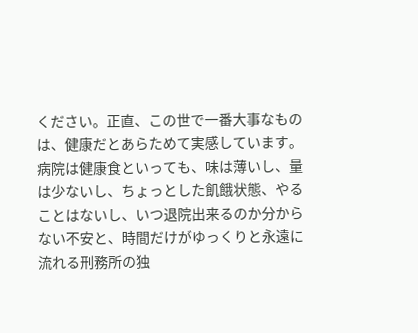ください。正直、この世で一番大事なものは、健康だとあらためて実感しています。病院は健康食といっても、味は薄いし、量は少ないし、ちょっとした飢餓状態、やることはないし、いつ退院出来るのか分からない不安と、時間だけがゆっくりと永遠に流れる刑務所の独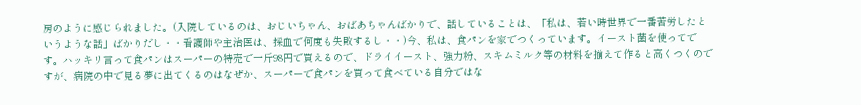房のように感じられました。(入院しているのは、おじいちゃん、おばあちゃんばかりで、話していることは、「私は、若い時世界で一番苦労したというような話」ばかりだし・・看護師や主治医は、採血で何度も失敗するし・・)今、私は、食パンを家でつくっています。イースト菌を使ってです。ハッキリ言って食パンはスーパーの特売で一斤98円で買えるので、ドライイースト、強力粉、スキムミルク等の材料を揃えて作ると高くつくのですが、病院の中で見る夢に出てくるのはなぜか、スーパーで食パンを買って食べている自分ではな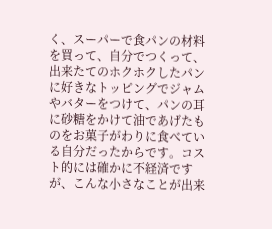く、スーパーで食パンの材料を買って、自分でつくって、出来たてのホクホクしたパンに好きなトッピングでジャムやバターをつけて、パンの耳に砂糖をかけて油であげたものをお菓子がわりに食べている自分だったからです。コスト的には確かに不経済ですが、こんな小さなことが出来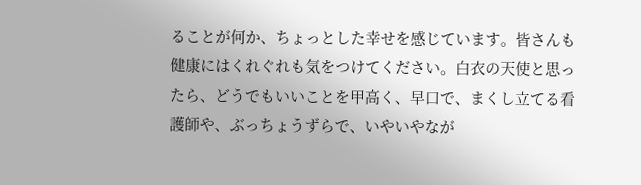ることが何か、ちょっとした幸せを感じています。皆さんも健康にはくれぐれも気をつけてください。白衣の天使と思ったら、どうでもいいことを甲高く、早口で、まくし立てる看護師や、ぶっちょうずらで、いやいやなが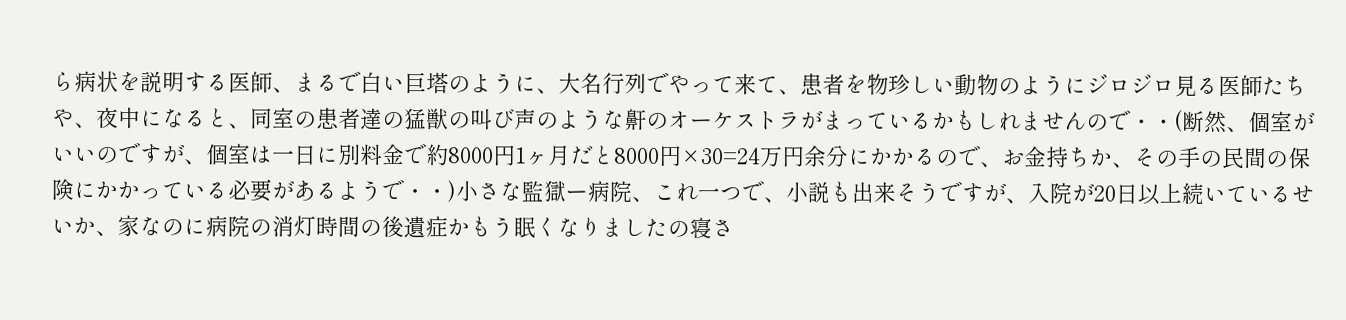ら病状を説明する医師、まるで白い巨塔のように、大名行列でやって来て、患者を物珍しい動物のようにジロジロ見る医師たちや、夜中になると、同室の患者達の猛獣の叫び声のような鼾のオーケストラがまっているかもしれませんので・・(断然、個室がいいのですが、個室は一日に別料金で約8000円1ヶ月だと8000円×30=24万円余分にかかるので、お金持ちか、その手の民間の保険にかかっている必要があるようで・・)小さな監獄ー病院、これ一つで、小説も出来そうですが、入院が20日以上続いているせいか、家なのに病院の消灯時間の後遺症かもう眠くなりましたの寝さ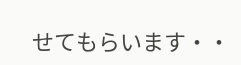せてもらいます・・